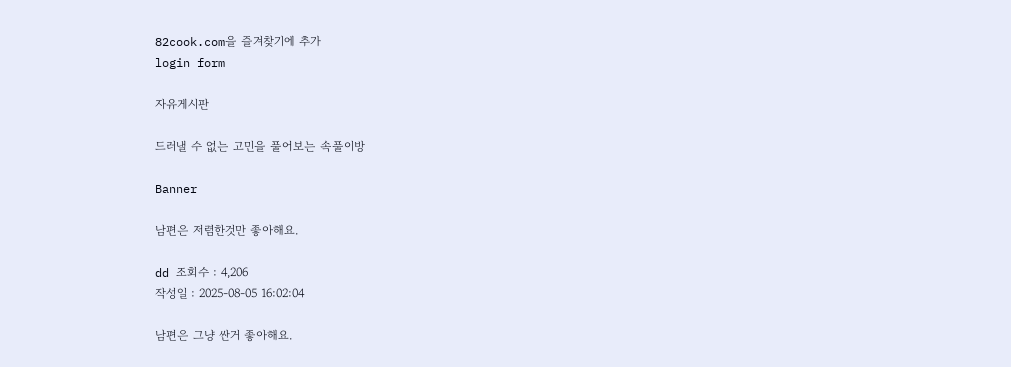82cook.com을 즐겨찾기에 추가
login form

자유게시판

드러낼 수 없는 고민을 풀어보는 속풀이방

Banner

남편은 저렴한것만 좋아해요.

dd 조회수 : 4,206
작성일 : 2025-08-05 16:02:04

남편은 그냥 싼거 좋아해요.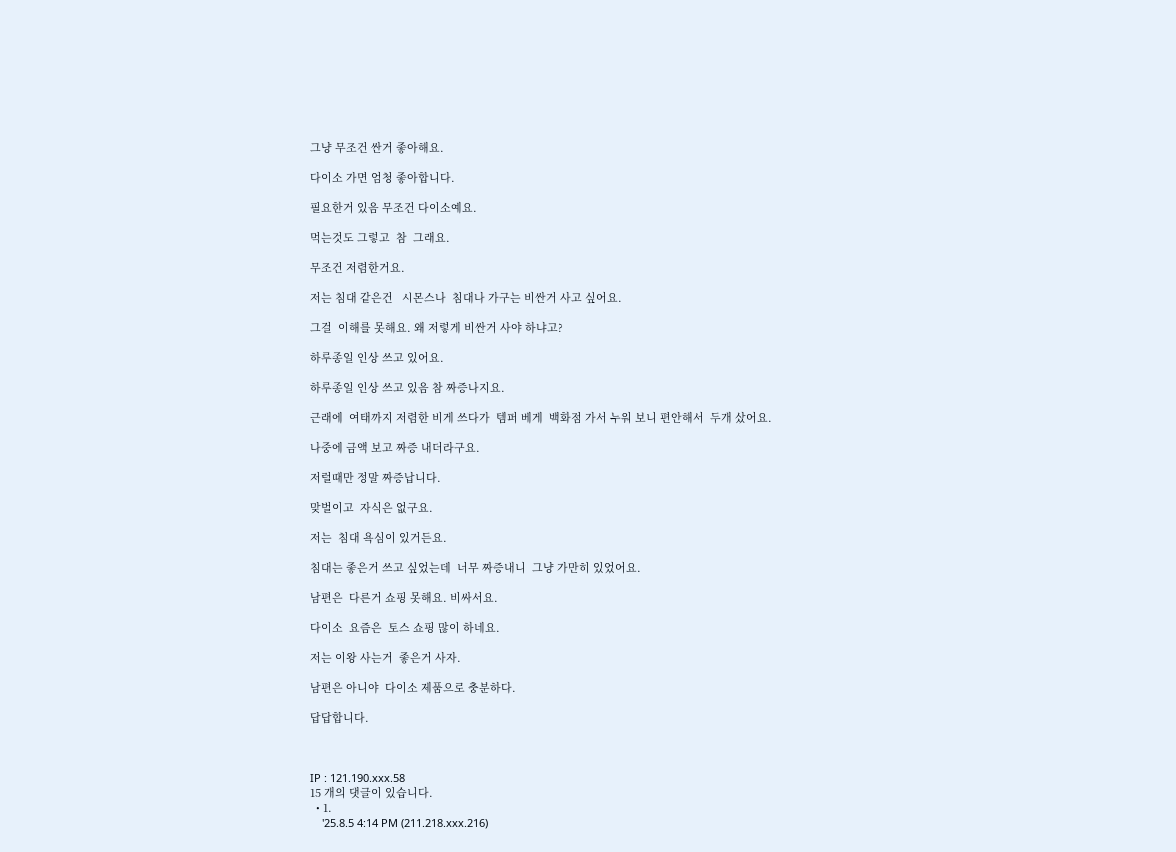그냥 무조건 싼거 좋아해요.

다이소 가면 엄청 좋아합니다.

필요한거 있음 무조건 다이소예요.

먹는것도 그렇고  참  그래요.

무조건 저렴한거요.

저는 침대 같은건   시몬스나  침대나 가구는 비싼거 사고 싶어요.

그걸  이해를 못해요. 왜 저렇게 비싼거 사야 하냐고?

하루종일 인상 쓰고 있어요.

하루종일 인상 쓰고 있음 참 짜증나지요.

근래에  여태까지 저렴한 비게 쓰다가  템퍼 베게  백화점 가서 누워 보니 편안해서  두개 샀어요.

나중에 금액 보고 짜증 내더라구요.

저럴때만 정말 짜증납니다.

맞벌이고  자식은 없구요.

저는  침대 욕심이 있거든요.

침대는 좋은거 쓰고 싶었는데  너무 짜증내니  그냥 가만히 있었어요.

남편은  다른거 쇼핑 못해요. 비싸서요.

다이소  요즘은  토스 쇼핑 많이 하네요.

저는 이왕 사는거  좋은거 사자.

남편은 아니야  다이소 제품으로 충분하다.

답답합니다.



IP : 121.190.xxx.58
15 개의 댓글이 있습니다.
  • 1.
    '25.8.5 4:14 PM (211.218.xxx.216)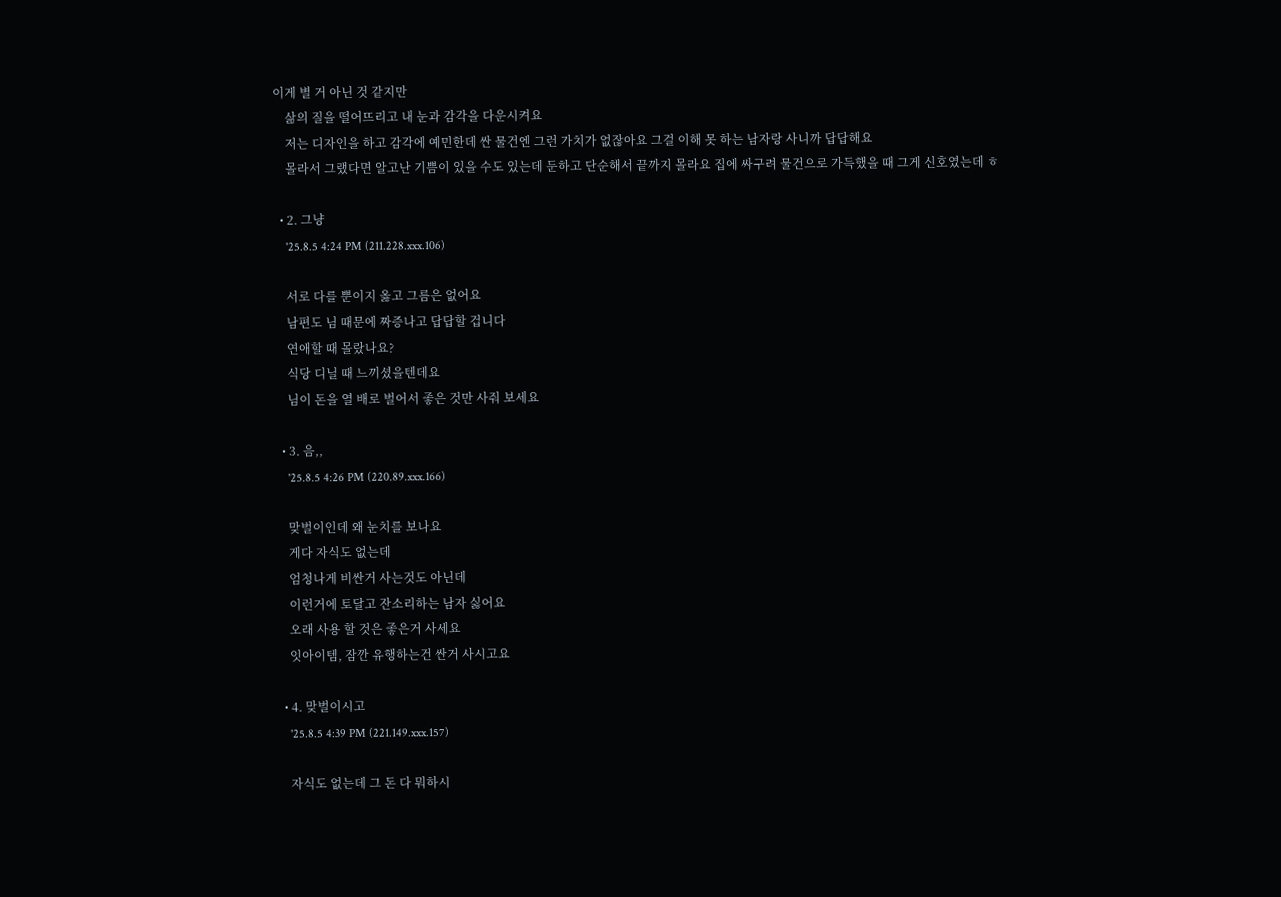이게 별 거 아닌 것 같지만
    삶의 질을 떨어뜨리고 내 눈과 감각을 다운시켜요
    저는 디자인을 하고 감각에 예민한데 싼 물건엔 그런 가치가 없잖아요 그걸 이해 못 하는 남자랑 사니까 답답해요
    몰라서 그랬다면 알고난 기쁨이 있을 수도 있는데 둔하고 단순해서 끝까지 몰라요 집에 싸구려 물건으로 가득했을 때 그게 신호였는데 ㅎ

  • 2. 그냥
    '25.8.5 4:24 PM (211.228.xxx.106)

    서로 다를 뿐이지 옳고 그름은 없어요
    남편도 님 때문에 짜증나고 답답할 겁니다
    연애할 때 몰랐나요?
    식당 디닐 때 느끼셨을텐데요
    님이 돈을 열 배로 벌어서 좋은 것만 사줘 보세요

  • 3. 음,,
    '25.8.5 4:26 PM (220.89.xxx.166)

    맞벌이인데 왜 눈치를 보나요
    게다 자식도 없는데
    엄청나게 비싼거 사는것도 아닌데
    이런거에 토달고 잔소리하는 남자 싫어요
    오래 사용 할 것은 좋은거 사세요
    잇아이템, 잠깐 유행하는건 싼거 사시고요

  • 4. 맞벌이시고
    '25.8.5 4:39 PM (221.149.xxx.157)

    자식도 없는데 그 돈 다 뭐하시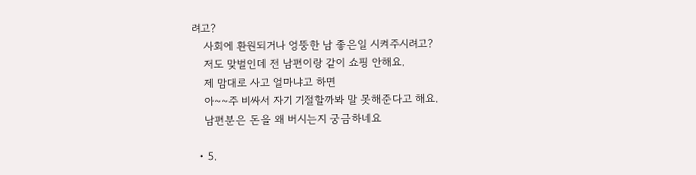려고?
    사회에 환원되거나 엉뚱한 남 좋은일 시켜주시려고?
    저도 맞벌인데 전 남편이랑 같이 쇼핑 안해요.
    제 맘대로 사고 얼마냐고 하면
    아~~주 비싸서 자기 기절할까봐 말 못해준다고 해요.
    남편분은 돈을 왜 버시는지 궁금하네요

  • 5.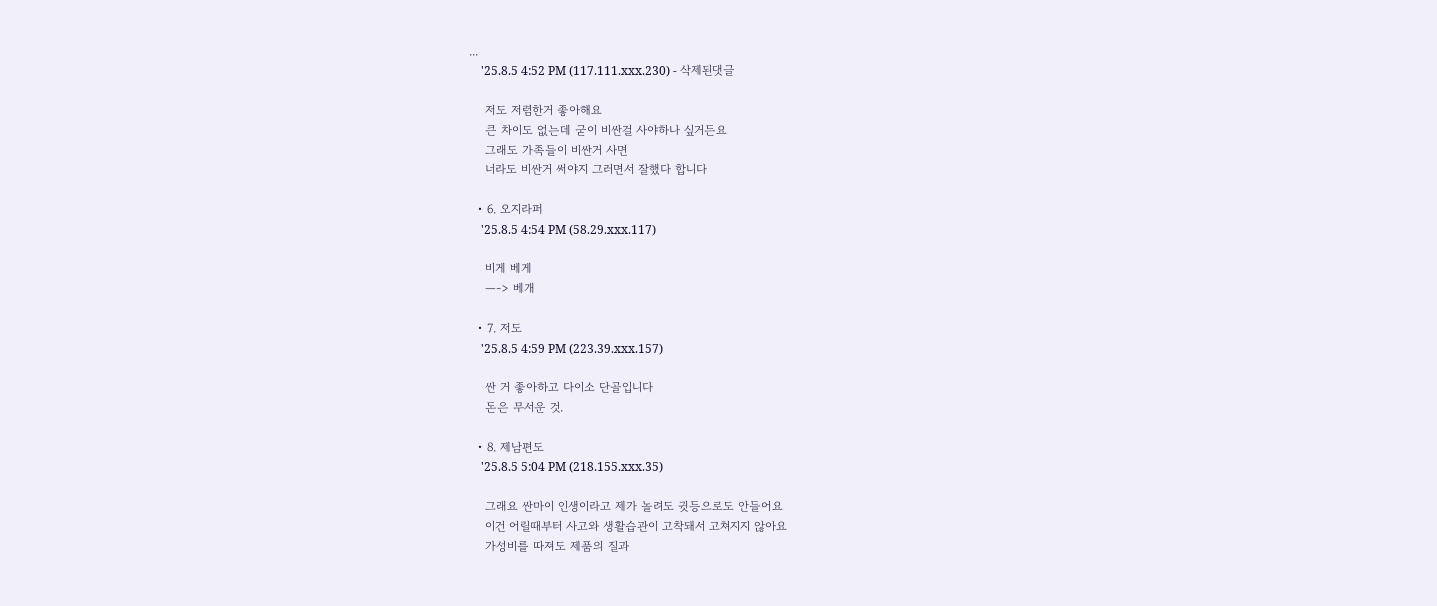...
    '25.8.5 4:52 PM (117.111.xxx.230) - 삭제된댓글

    저도 저렴한거 좋아해요
    큰 차이도 없는데 굳이 비싼걸 사야하나 싶거든요
    그래도 가족들이 비싼거 사면
    너라도 비싼거 써야지 그러면서 잘했다 합니다

  • 6. 오지라퍼
    '25.8.5 4:54 PM (58.29.xxx.117)

    비게 베게
    —-> 베개

  • 7. 저도
    '25.8.5 4:59 PM (223.39.xxx.157)

    싼 거 좋아하고 다이소 단골입니다
    돈은 무서운 것.

  • 8. 제남편도
    '25.8.5 5:04 PM (218.155.xxx.35)

    그래요 싼마이 인생이라고 제가 놀려도 귓등으로도 안들어요
    이건 어릴때부터 사고와 생활습관이 고착돼서 고쳐지지 않아요
    가성비를 따져도 제품의 질과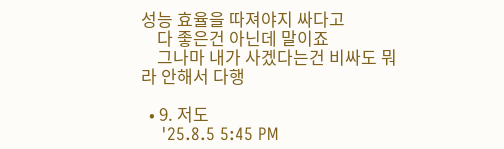성능 효율을 따져야지 싸다고
    다 좋은건 아닌데 말이죠
    그나마 내가 사겠다는건 비싸도 뭐라 안해서 다행

  • 9. 저도
    '25.8.5 5:45 PM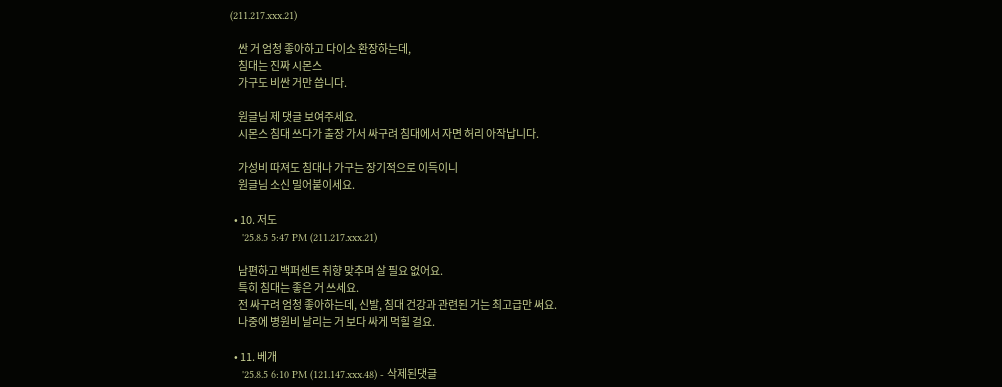(211.217.xxx.21)

    싼 거 엄청 좋아하고 다이소 환장하는데,
    침대는 진짜 시몬스
    가구도 비싼 거만 씁니다.

    원글님 제 댓글 보여주세요.
    시몬스 침대 쓰다가 출장 가서 싸구려 침대에서 자면 허리 아작납니다.

    가성비 따져도 침대나 가구는 장기적으로 이득이니
    원글님 소신 밀어붙이세요.

  • 10. 저도
    '25.8.5 5:47 PM (211.217.xxx.21)

    남편하고 백퍼센트 취향 맞추며 살 필요 없어요.
    특히 침대는 좋은 거 쓰세요.
    전 싸구려 엄청 좋아하는데, 신발, 침대 건강과 관련된 거는 최고급만 써요.
    나중에 병원비 날리는 거 보다 싸게 먹힐 걸요.

  • 11. 베개
    '25.8.5 6:10 PM (121.147.xxx.48) - 삭제된댓글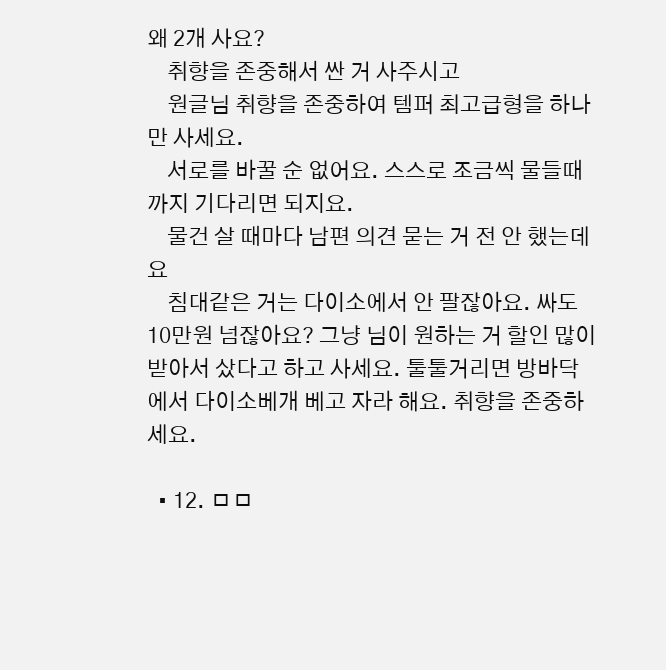왜 2개 사요?
    취향을 존중해서 싼 거 사주시고
    원글님 취향을 존중하여 템퍼 최고급형을 하나만 사세요.
    서로를 바꿀 순 없어요. 스스로 조금씩 물들때까지 기다리면 되지요.
    물건 살 때마다 남편 의견 묻는 거 전 안 했는데요
    침대같은 거는 다이소에서 안 팔잖아요. 싸도 10만원 넘잖아요? 그냥 님이 원하는 거 할인 많이 받아서 샀다고 하고 사세요. 툴툴거리면 방바닥에서 다이소베개 베고 자라 해요. 취향을 존중하세요.

  • 12. ㅁㅁ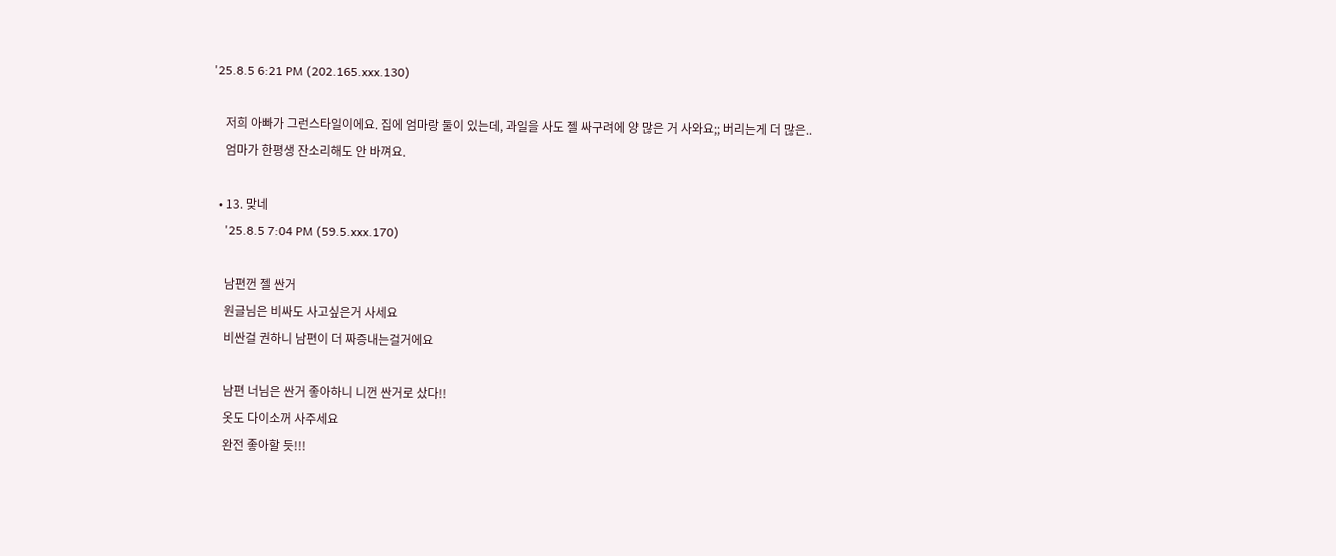'25.8.5 6:21 PM (202.165.xxx.130)

    저희 아빠가 그런스타일이에요. 집에 엄마랑 둘이 있는데, 과일을 사도 젤 싸구려에 양 많은 거 사와요;; 버리는게 더 많은..
    엄마가 한평생 잔소리해도 안 바껴요.

  • 13. 맞네
    '25.8.5 7:04 PM (59.5.xxx.170)

    남편껀 젤 싼거
    원글님은 비싸도 사고싶은거 사세요
    비싼걸 권하니 남편이 더 짜증내는걸거에요

    남편 너님은 싼거 좋아하니 니껀 싼거로 샀다!!
    옷도 다이소꺼 사주세요
    완전 좋아할 듯!!!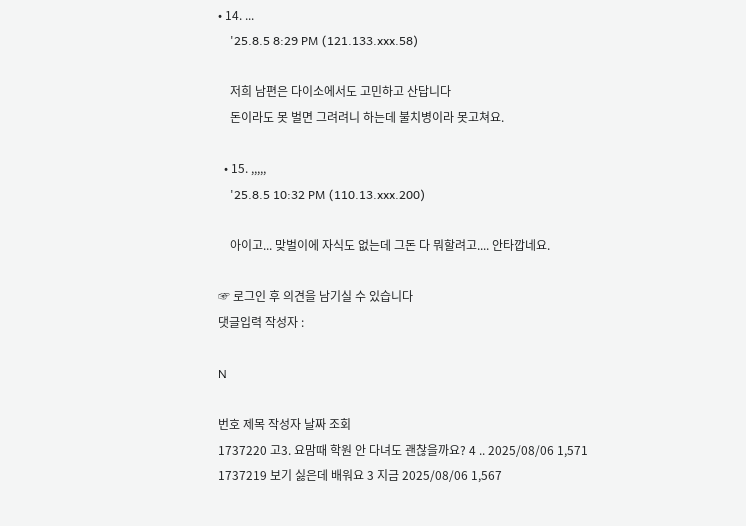• 14. ...
    '25.8.5 8:29 PM (121.133.xxx.58)

    저희 남편은 다이소에서도 고민하고 산답니다
    돈이라도 못 벌면 그려려니 하는데 불치병이라 못고쳐요.

  • 15. ,,,,,
    '25.8.5 10:32 PM (110.13.xxx.200)

    아이고... 맞벌이에 자식도 없는데 그돈 다 뭐할려고.... 안타깝네요.

☞ 로그인 후 의견을 남기실 수 있습니다
댓글입력 작성자 :

N

번호 제목 작성자 날짜 조회
1737220 고3. 요맘때 학원 안 다녀도 괜찮을까요? 4 .. 2025/08/06 1,571
1737219 보기 싫은데 배워요 3 지금 2025/08/06 1,567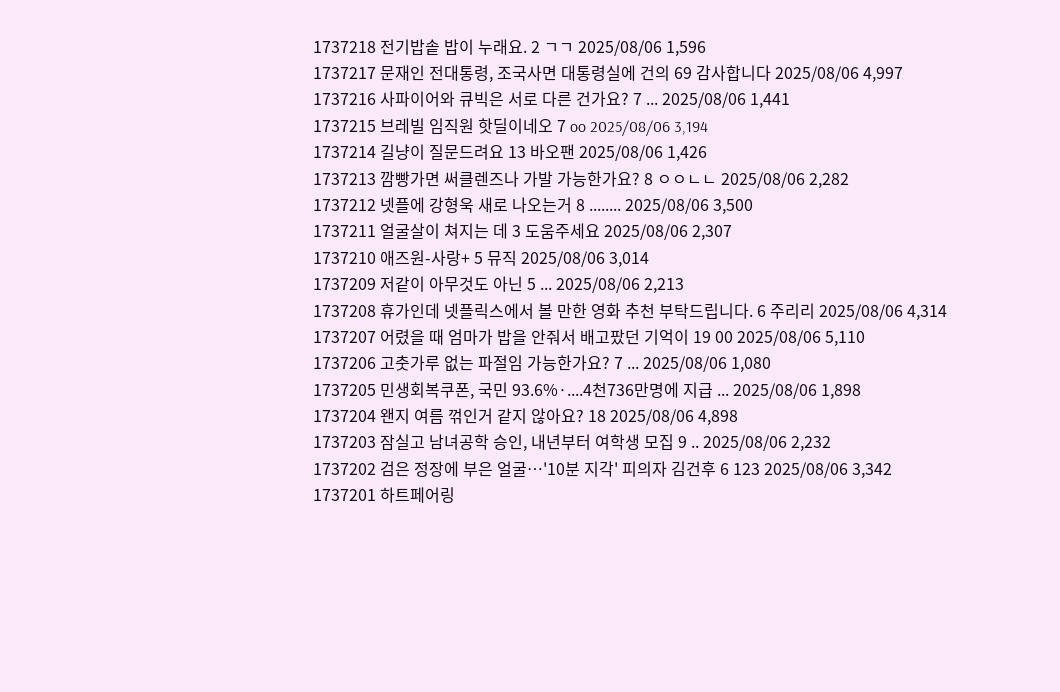1737218 전기밥솥 밥이 누래요. 2 ㄱㄱ 2025/08/06 1,596
1737217 문재인 전대통령, 조국사면 대통령실에 건의 69 감사합니다 2025/08/06 4,997
1737216 사파이어와 큐빅은 서로 다른 건가요? 7 ... 2025/08/06 1,441
1737215 브레빌 임직원 핫딜이네오 7 oo 2025/08/06 3,194
1737214 길냥이 질문드려요 13 바오팬 2025/08/06 1,426
1737213 깜빵가면 써클렌즈나 가발 가능한가요? 8 ㅇㅇㄴㄴ 2025/08/06 2,282
1737212 넷플에 강형욱 새로 나오는거 8 ........ 2025/08/06 3,500
1737211 얼굴살이 쳐지는 데 3 도움주세요 2025/08/06 2,307
1737210 애즈원-사랑+ 5 뮤직 2025/08/06 3,014
1737209 저같이 아무것도 아닌 5 ... 2025/08/06 2,213
1737208 휴가인데 넷플릭스에서 볼 만한 영화 추천 부탁드립니다. 6 주리리 2025/08/06 4,314
1737207 어렸을 때 엄마가 밥을 안줘서 배고팠던 기억이 19 00 2025/08/06 5,110
1737206 고춧가루 없는 파절임 가능한가요? 7 ... 2025/08/06 1,080
1737205 민생회복쿠폰, 국민 93.6%·....4천736만명에 지급 ... 2025/08/06 1,898
1737204 왠지 여름 꺾인거 같지 않아요? 18 2025/08/06 4,898
1737203 잠실고 남녀공학 승인, 내년부터 여학생 모집 9 .. 2025/08/06 2,232
1737202 검은 정장에 부은 얼굴…'10분 지각' 피의자 김건후 6 123 2025/08/06 3,342
1737201 하트페어링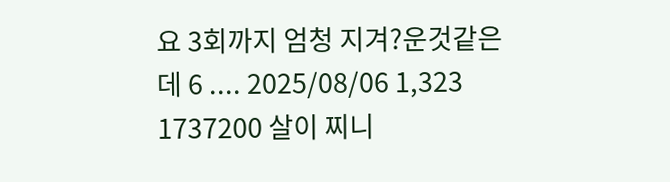요 3회까지 엄청 지겨?운것같은데 6 .... 2025/08/06 1,323
1737200 살이 찌니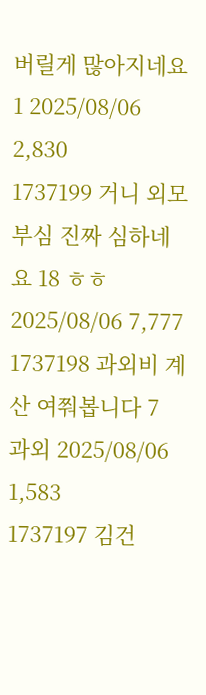버릴게 많아지네요 1 2025/08/06 2,830
1737199 거니 외모부심 진짜 심하네요 18 ㅎㅎ 2025/08/06 7,777
1737198 과외비 계산 여쭤봅니다 7 과외 2025/08/06 1,583
1737197 김건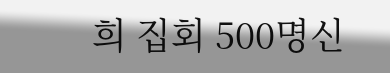희 집회 500명신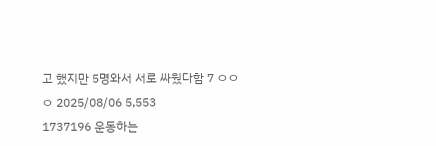고 했지만 5명와서 서로 싸웠다함 7 ㅇㅇㅇ 2025/08/06 5,553
1737196 운동하는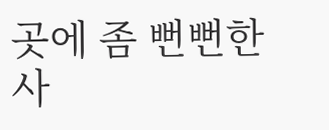곳에 좀 뻔뻔한 사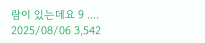람이 있는데요 9 .... 2025/08/06 3,542